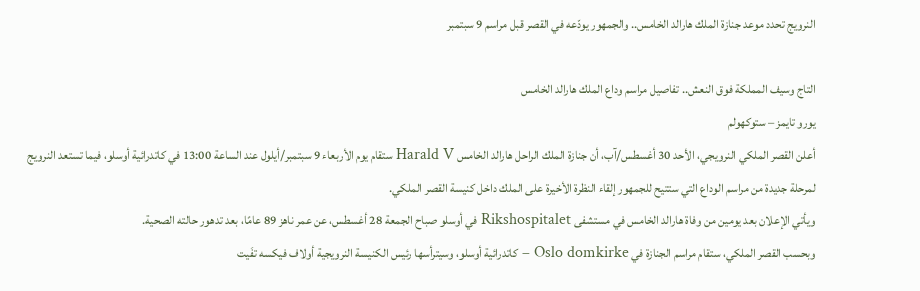النرويج تحدد موعد جنازة الملك هارالد الخامس.. والجمهور يودّعه في القصر قبل مراسم 9 سبتمبر

التاج وسيف المملكة فوق النعش.. تفاصيل مراسم وداع الملك هارالد الخامس
يورو تايمز – ستوكهولم
أعلن القصر الملكي النرويجي، الأحد 30 أغسطس/آب، أن جنازة الملك الراحل هارالد الخامس Harald V ستقام يوم الأربعاء 9 سبتمبر/أيلول عند الساعة 13:00 في كاتدرائية أوسلو، فيما تستعد النرويج لمرحلة جديدة من مراسم الوداع التي ستتيح للجمهور إلقاء النظرة الأخيرة على الملك داخل كنيسة القصر الملكي.
ويأتي الإعلان بعد يومين من وفاة هارالد الخامس في مستشفى Rikshospitalet في أوسلو صباح الجمعة 28 أغسطس، عن عمر ناهز 89 عامًا، بعد تدهور حالته الصحية.
وبحسب القصر الملكي، ستقام مراسم الجنازة في Oslo domkirke – كاتدرائية أوسلو، وسيترأسها رئيس الكنيسة النرويجية أولاف فيكسه تفَيت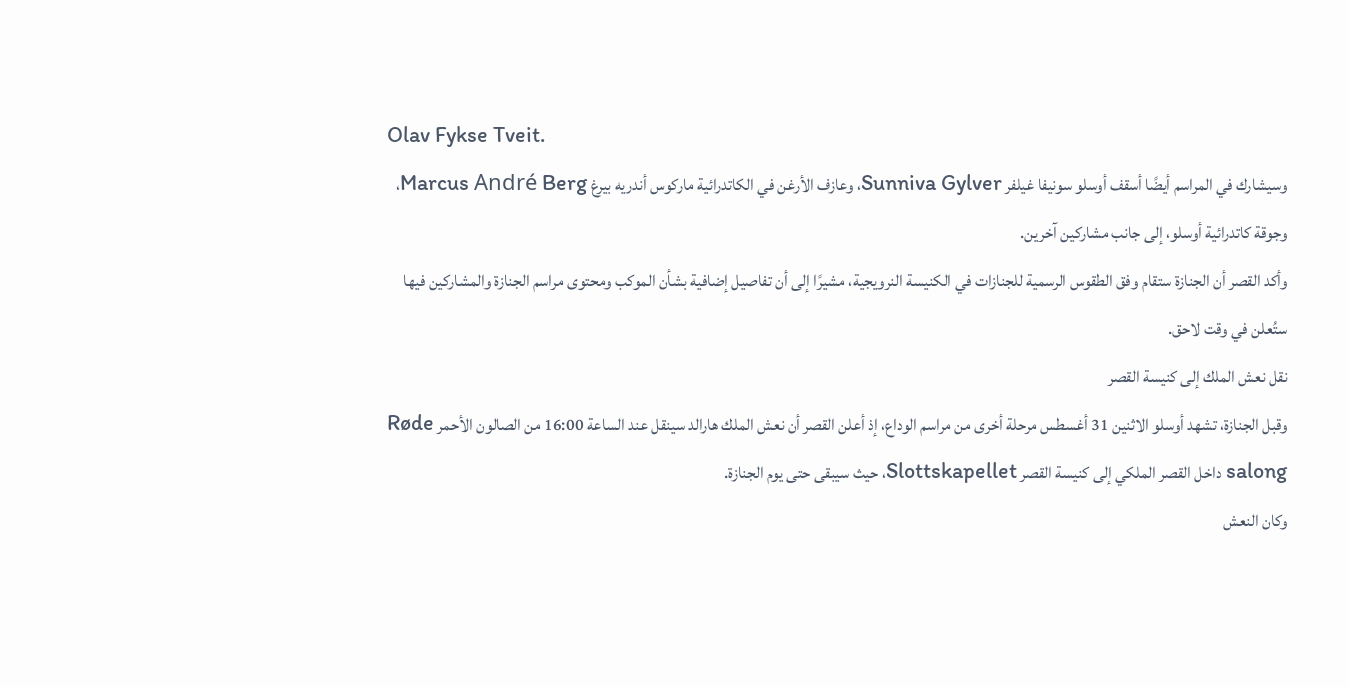Olav Fykse Tveit.
وسيشارك في المراسم أيضًا أسقف أوسلو سونيفا غيلفر Sunniva Gylver، وعازف الأرغن في الكاتدرائية ماركوس أندريه بيرغ Marcus André Berg، وجوقة كاتدرائية أوسلو، إلى جانب مشاركين آخرين.
وأكد القصر أن الجنازة ستقام وفق الطقوس الرسمية للجنازات في الكنيسة النرويجية، مشيرًا إلى أن تفاصيل إضافية بشأن الموكب ومحتوى مراسم الجنازة والمشاركين فيها ستُعلن في وقت لاحق.
نقل نعش الملك إلى كنيسة القصر
وقبل الجنازة، تشهد أوسلو الاثنين 31 أغسطس مرحلة أخرى من مراسم الوداع، إذ أعلن القصر أن نعش الملك هارالد سينقل عند الساعة 16:00 من الصالون الأحمر Røde salong داخل القصر الملكي إلى كنيسة القصر Slottskapellet، حيث سيبقى حتى يوم الجنازة.
وكان النعش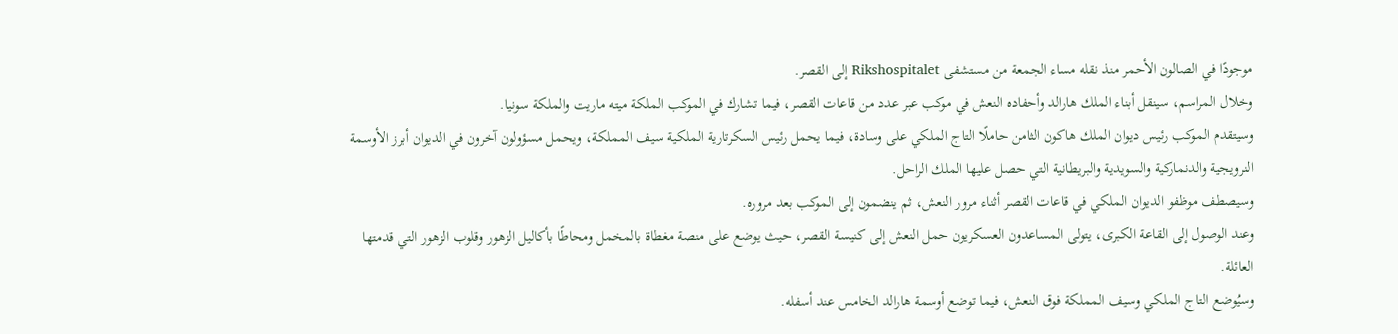موجودًا في الصالون الأحمر منذ نقله مساء الجمعة من مستشفى Rikshospitalet إلى القصر.
وخلال المراسم، سينقل أبناء الملك هارالد وأحفاده النعش في موكب عبر عدد من قاعات القصر، فيما تشارك في الموكب الملكة ميته ماريت والملكة سونيا.
وسيتقدم الموكب رئيس ديوان الملك هاكون الثامن حاملًا التاج الملكي على وسادة، فيما يحمل رئيس السكرتارية الملكية سيف المملكة، ويحمل مسؤولون آخرون في الديوان أبرز الأوسمة النرويجية والدنماركية والسويدية والبريطانية التي حصل عليها الملك الراحل.
وسيصطف موظفو الديوان الملكي في قاعات القصر أثناء مرور النعش، ثم ينضمون إلى الموكب بعد مروره.
وعند الوصول إلى القاعة الكبرى، يتولى المساعدون العسكريون حمل النعش إلى كنيسة القصر، حيث يوضع على منصة مغطاة بالمخمل ومحاطًا بأكاليل الزهور وقلوب الزهور التي قدمتها العائلة.
وسيُوضع التاج الملكي وسيف المملكة فوق النعش، فيما توضع أوسمة هارالد الخامس عند أسفله.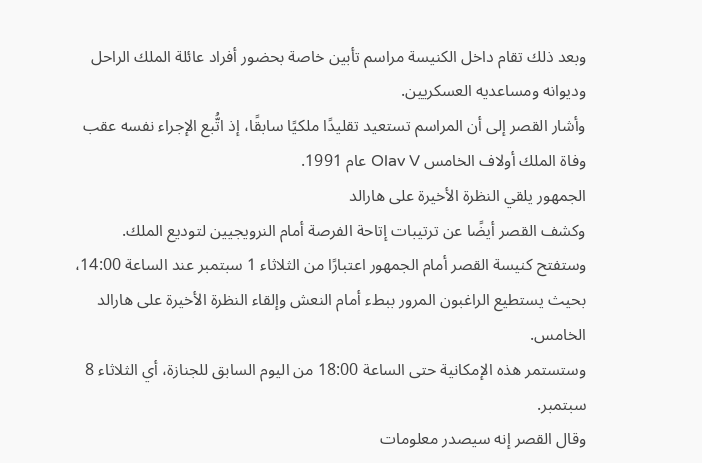وبعد ذلك تقام داخل الكنيسة مراسم تأبين خاصة بحضور أفراد عائلة الملك الراحل وديوانه ومساعديه العسكريين.
وأشار القصر إلى أن المراسم تستعيد تقليدًا ملكيًا سابقًا، إذ اتُّبع الإجراء نفسه عقب وفاة الملك أولاف الخامس Olav V عام 1991.
الجمهور يلقي النظرة الأخيرة على هارالد
وكشف القصر أيضًا عن ترتيبات إتاحة الفرصة أمام النرويجيين لتوديع الملك.
وستفتح كنيسة القصر أمام الجمهور اعتبارًا من الثلاثاء 1 سبتمبر عند الساعة 14:00، بحيث يستطيع الراغبون المرور ببطء أمام النعش وإلقاء النظرة الأخيرة على هارالد الخامس.
وستستمر هذه الإمكانية حتى الساعة 18:00 من اليوم السابق للجنازة، أي الثلاثاء 8 سبتمبر.
وقال القصر إنه سيصدر معلومات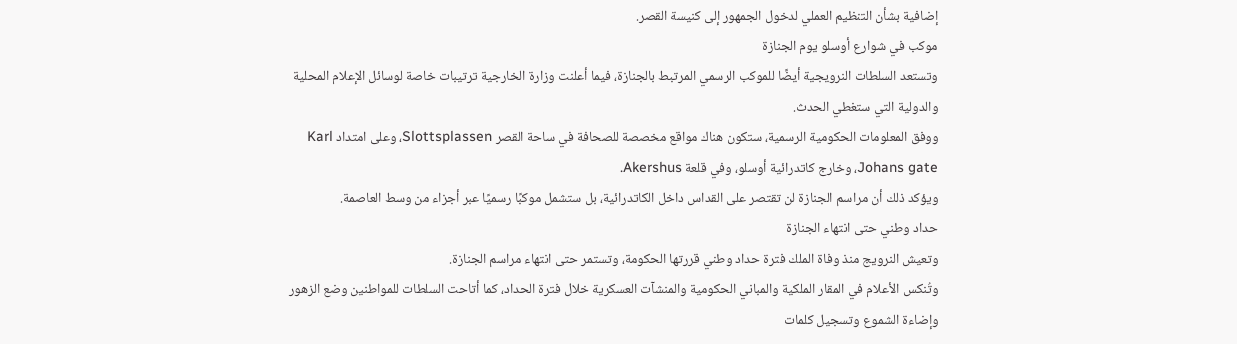إضافية بشأن التنظيم العملي لدخول الجمهور إلى كنيسة القصر.
موكب في شوارع أوسلو يوم الجنازة
وتستعد السلطات النرويجية أيضًا للموكب الرسمي المرتبط بالجنازة، فيما أعلنت وزارة الخارجية ترتيبات خاصة لوسائل الإعلام المحلية والدولية التي ستغطي الحدث.
ووفق المعلومات الحكومية الرسمية، ستكون هناك مواقع مخصصة للصحافة في ساحة القصر Slottsplassen، وعلى امتداد Karl Johans gate، وخارج كاتدرائية أوسلو، وفي قلعة Akershus.
ويؤكد ذلك أن مراسم الجنازة لن تقتصر على القداس داخل الكاتدرائية، بل ستشمل موكبًا رسميًا عبر أجزاء من وسط العاصمة.
حداد وطني حتى انتهاء الجنازة
وتعيش النرويج منذ وفاة الملك فترة حداد وطني قررتها الحكومة، وتستمر حتى انتهاء مراسم الجنازة.
وتُنكس الأعلام في المقار الملكية والمباني الحكومية والمنشآت العسكرية خلال فترة الحداد، كما أتاحت السلطات للمواطنين وضع الزهور وإضاءة الشموع وتسجيل كلمات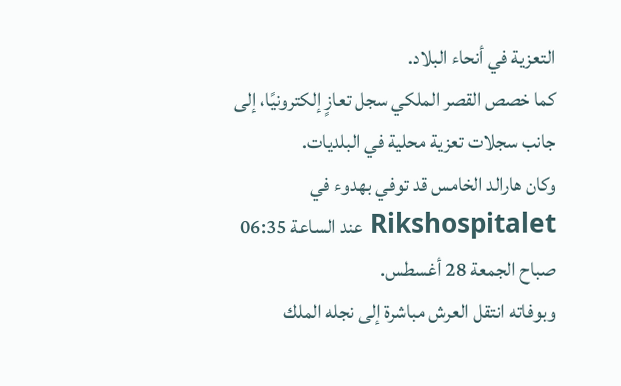التعزية في أنحاء البلاد.
كما خصص القصر الملكي سجل تعازٍ إلكترونيًا، إلى جانب سجلات تعزية محلية في البلديات.
وكان هارالد الخامس قد توفي بهدوء في Rikshospitalet عند الساعة 06:35 صباح الجمعة 28 أغسطس.
وبوفاته انتقل العرش مباشرة إلى نجله الملك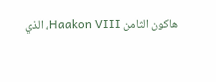هاكون الثامن Haakon VIII، الذي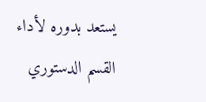يستعد بدوره لأداء القسم الدستوري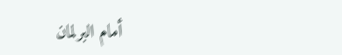أمام البرلمان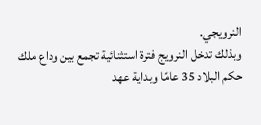النرويجي.
وبذلك تدخل النرويج فترة استثنائية تجمع بين وداع ملك حكم البلاد 35 عامًا وبداية عهد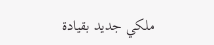ملكي جديد بقيادة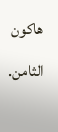هاكون الثامن.